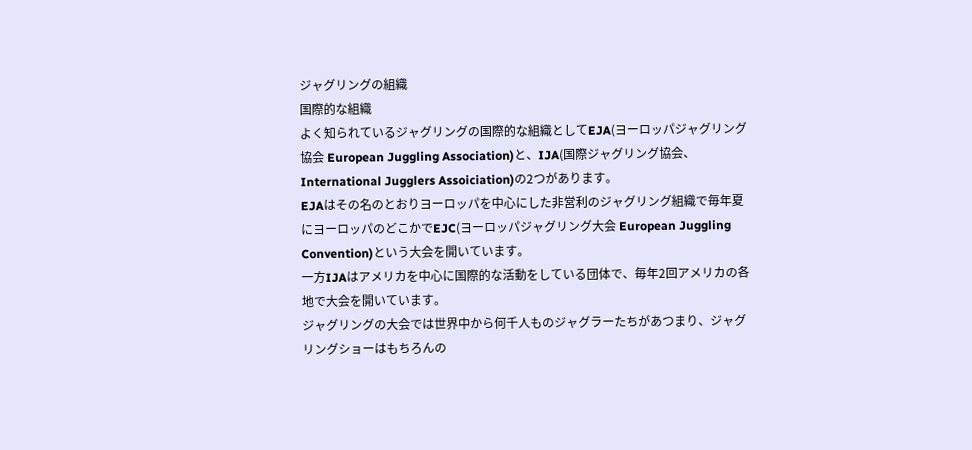ジャグリングの組織
国際的な組織
よく知られているジャグリングの国際的な組織としてEJA(ヨーロッパジャグリング協会 European Juggling Association)と、IJA(国際ジャグリング協会、International Jugglers Assoiciation)の2つがあります。
EJAはその名のとおりヨーロッパを中心にした非営利のジャグリング組織で毎年夏にヨーロッパのどこかでEJC(ヨーロッパジャグリング大会 European Juggling Convention)という大会を開いています。
一方IJAはアメリカを中心に国際的な活動をしている団体で、毎年2回アメリカの各地で大会を開いています。
ジャグリングの大会では世界中から何千人ものジャグラーたちがあつまり、ジャグリングショーはもちろんの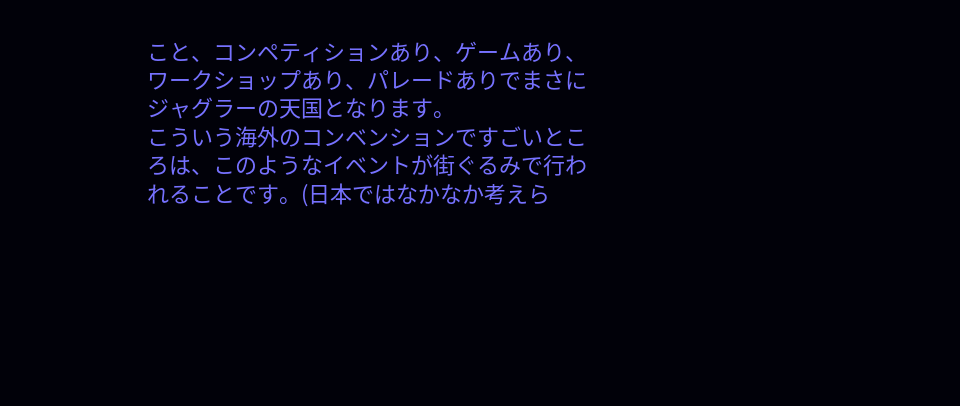こと、コンペティションあり、ゲームあり、ワークショップあり、パレードありでまさにジャグラーの天国となります。
こういう海外のコンベンションですごいところは、このようなイベントが街ぐるみで行われることです。(日本ではなかなか考えら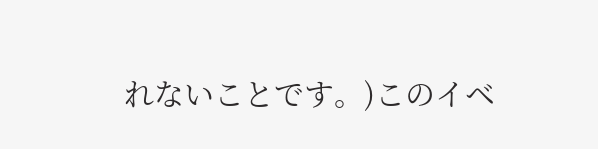れないことです。)このイベ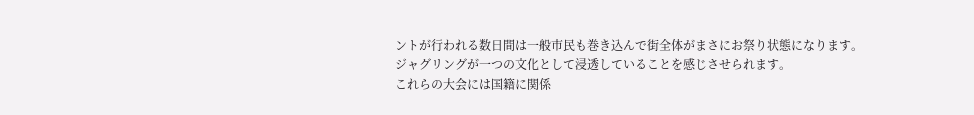ントが行われる数日間は一般市民も巻き込んで街全体がまさにお祭り状態になります。
ジャグリングが一つの文化として浸透していることを感じさせられます。
これらの大会には国籍に関係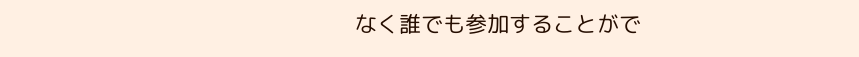なく誰でも参加することがで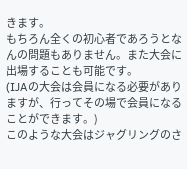きます。
もちろん全くの初心者であろうとなんの問題もありません。また大会に出場することも可能です。
(IJAの大会は会員になる必要がありますが、行ってその場で会員になることができます。)
このような大会はジャグリングのさ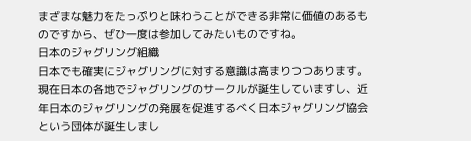まざまな魅力をたっぷりと味わうことができる非常に価値のあるものですから、ぜひ一度は参加してみたいものですね。
日本のジャグリング組織
日本でも確実にジャグリングに対する意識は高まりつつあります。 現在日本の各地でジャグリングのサークルが誕生していますし、近年日本のジャグリングの発展を促進するべく日本ジャグリング協会という団体が誕生しまし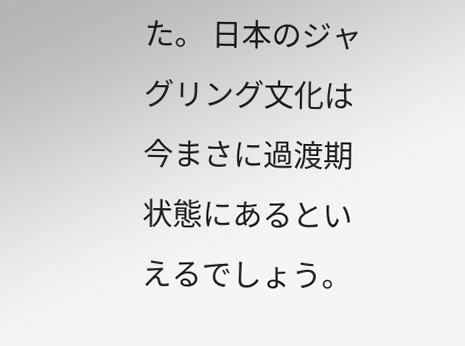た。 日本のジャグリング文化は今まさに過渡期状態にあるといえるでしょう。